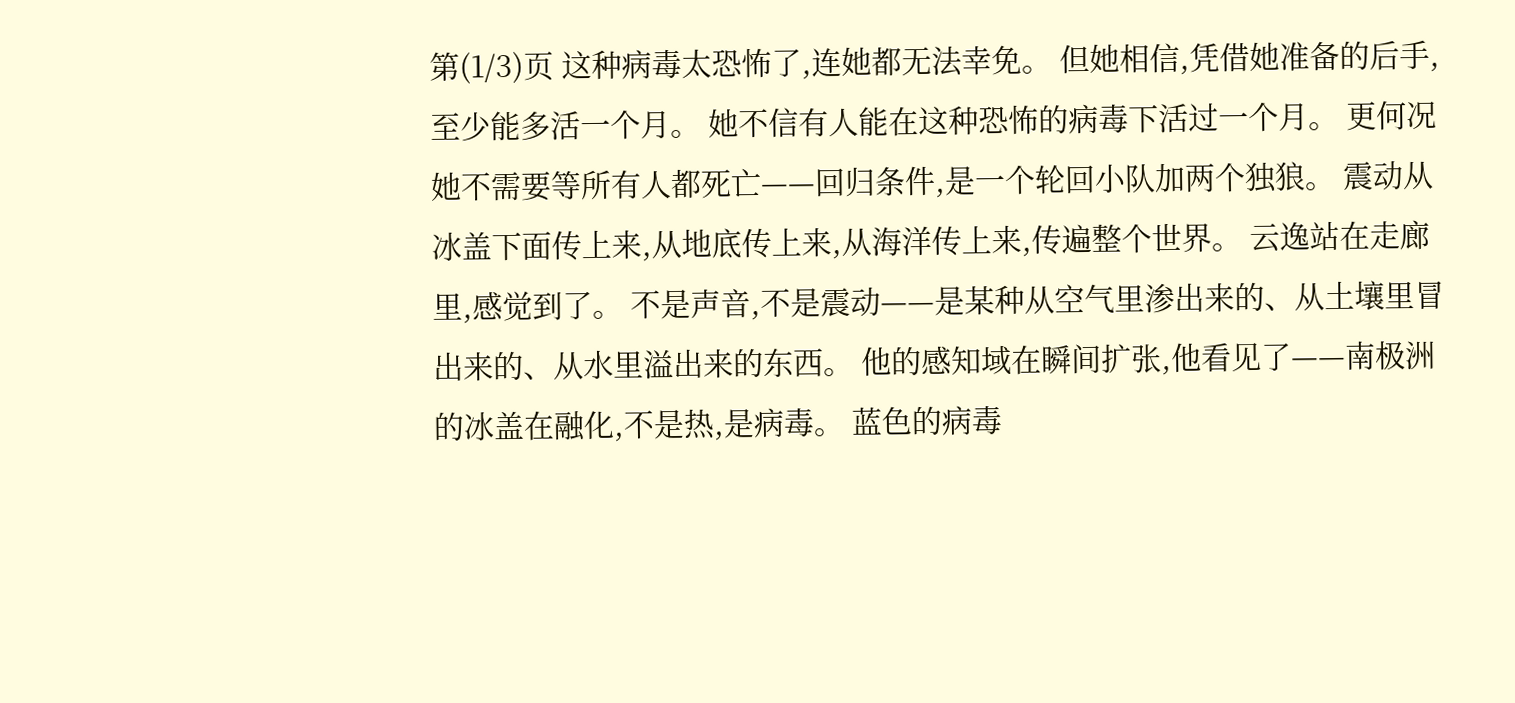第(1/3)页 这种病毒太恐怖了,连她都无法幸免。 但她相信,凭借她准备的后手,至少能多活一个月。 她不信有人能在这种恐怖的病毒下活过一个月。 更何况她不需要等所有人都死亡——回归条件,是一个轮回小队加两个独狼。 震动从冰盖下面传上来,从地底传上来,从海洋传上来,传遍整个世界。 云逸站在走廊里,感觉到了。 不是声音,不是震动——是某种从空气里渗出来的、从土壤里冒出来的、从水里溢出来的东西。 他的感知域在瞬间扩张,他看见了——南极洲的冰盖在融化,不是热,是病毒。 蓝色的病毒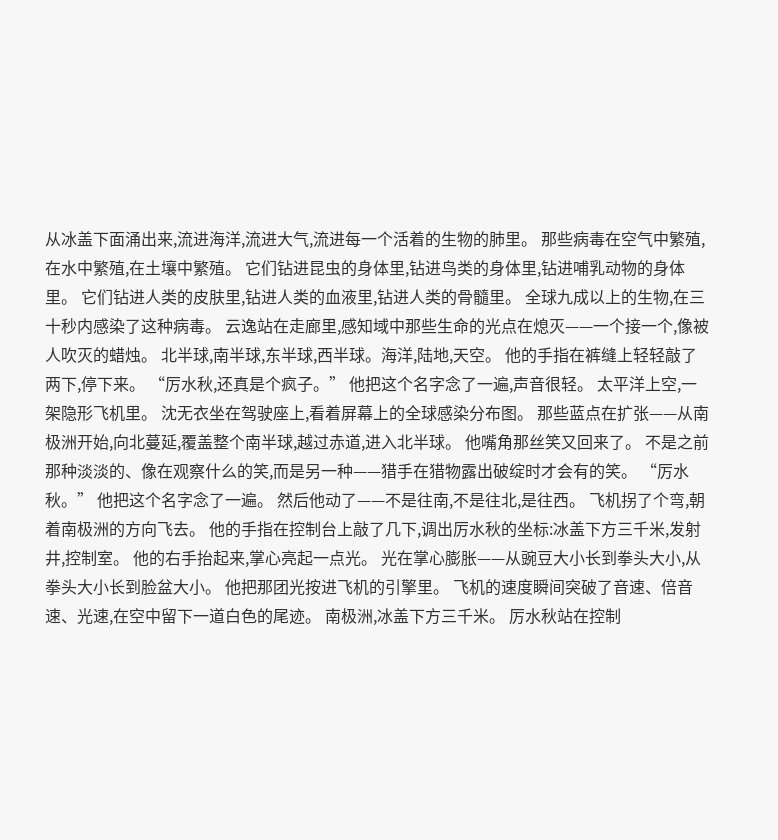从冰盖下面涌出来,流进海洋,流进大气,流进每一个活着的生物的肺里。 那些病毒在空气中繁殖,在水中繁殖,在土壤中繁殖。 它们钻进昆虫的身体里,钻进鸟类的身体里,钻进哺乳动物的身体里。 它们钻进人类的皮肤里,钻进人类的血液里,钻进人类的骨髓里。 全球九成以上的生物,在三十秒内感染了这种病毒。 云逸站在走廊里,感知域中那些生命的光点在熄灭——一个接一个,像被人吹灭的蜡烛。 北半球,南半球,东半球,西半球。海洋,陆地,天空。 他的手指在裤缝上轻轻敲了两下,停下来。 “厉水秋,还真是个疯子。” 他把这个名字念了一遍,声音很轻。 太平洋上空,一架隐形飞机里。 沈无衣坐在驾驶座上,看着屏幕上的全球感染分布图。 那些蓝点在扩张——从南极洲开始,向北蔓延,覆盖整个南半球,越过赤道,进入北半球。 他嘴角那丝笑又回来了。 不是之前那种淡淡的、像在观察什么的笑,而是另一种——猎手在猎物露出破绽时才会有的笑。 “厉水秋。” 他把这个名字念了一遍。 然后他动了——不是往南,不是往北,是往西。 飞机拐了个弯,朝着南极洲的方向飞去。 他的手指在控制台上敲了几下,调出厉水秋的坐标:冰盖下方三千米,发射井,控制室。 他的右手抬起来,掌心亮起一点光。 光在掌心膨胀——从豌豆大小长到拳头大小,从拳头大小长到脸盆大小。 他把那团光按进飞机的引擎里。 飞机的速度瞬间突破了音速、倍音速、光速,在空中留下一道白色的尾迹。 南极洲,冰盖下方三千米。 厉水秋站在控制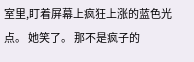室里,盯着屏幕上疯狂上涨的蓝色光点。 她笑了。 那不是疯子的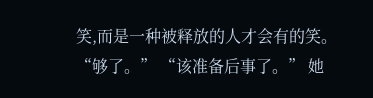笑,而是一种被释放的人才会有的笑。 “够了。” “该准备后事了。” 她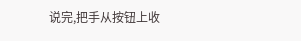说完,把手从按钮上收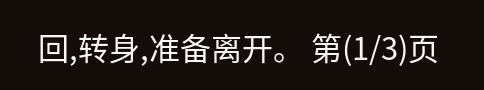回,转身,准备离开。 第(1/3)页